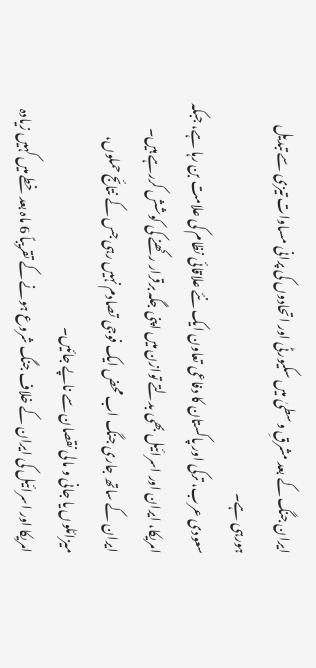ایران جنگ کے بعد مشرقِ وسطیٰ میں سکیورٹی اور اتحادوں کی پرانی مساوات تیزی سے تبدیل ہورہی ہے۔
سعودی عرب، ترکی اور پاکستان کا دفاعی تعاون ایک نئے علاقائی نظام کی علامت بن رہا ہے، جبکہ امریکا، ایران اور اسرائیل بھی بدلتے توازن میں اپنی جگہ برقرار رکھنے کی کوشش کررہے ہیں۔
ایران کے ساتھ جاری جنگ اب محض ایک فوجی تصادم نہیں رہی جس کے نتائج حملوں، میزائلوں یا جانی و مالی نقصان سے ناپے جائیں۔
امریکا اور اسرائیل کی ایران کے خلاف جنگ شروع ہونے کے تقریباً 6 ماہ بعد خطے میں کہیں زیادہ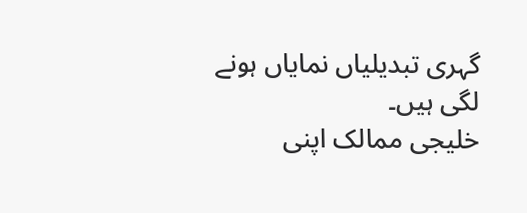گہری تبدیلیاں نمایاں ہونے لگی ہیں۔
خلیجی ممالک اپنی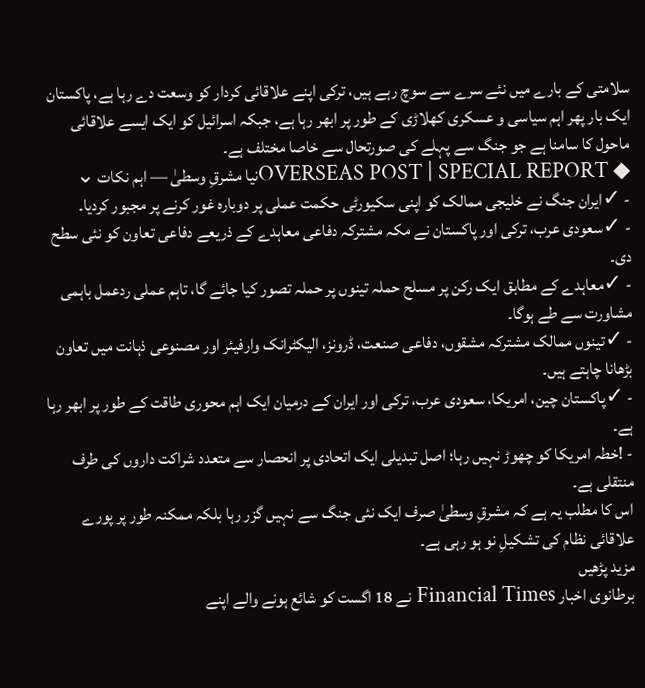سلامتی کے بارے میں نئے سرے سے سوچ رہے ہیں، ترکی اپنے علاقائی کردار کو وسعت دے رہا ہے، پاکستان ایک بار پھر اہم سیاسی و عسکری کھلاڑی کے طور پر ابھر رہا ہے، جبکہ اسرائیل کو ایک ایسے علاقائی ماحول کا سامنا ہے جو جنگ سے پہلے کی صورتحال سے خاصا مختلف ہے۔
◆ OVERSEAS POST | SPECIAL REPORTنیا مشرقِ وسطیٰ — اہم نکات ⌄
- ✓ایران جنگ نے خلیجی ممالک کو اپنی سکیورٹی حکمت عملی پر دوبارہ غور کرنے پر مجبور کردیا۔
- ✓سعودی عرب، ترکی اور پاکستان نے مکہ مشترکہ دفاعی معاہدے کے ذریعے دفاعی تعاون کو نئی سطح دی۔
- ✓معاہدے کے مطابق ایک رکن پر مسلح حملہ تینوں پر حملہ تصور کیا جائے گا، تاہم عملی ردعمل باہمی مشاورت سے طے ہوگا۔
- ✓تینوں ممالک مشترکہ مشقوں، دفاعی صنعت، ڈرونز، الیکٹرانک وارفیئر اور مصنوعی ذہانت میں تعاون بڑھانا چاہتے ہیں۔
- ✓پاکستان چین، امریکا، سعودی عرب، ترکی اور ایران کے درمیان ایک اہم محوری طاقت کے طور پر ابھر رہا ہے۔
- !خطہ امریکا کو چھوڑ نہیں رہا؛ اصل تبدیلی ایک اتحادی پر انحصار سے متعدد شراکت داروں کی طرف منتقلی ہے۔
اس کا مطلب یہ ہے کہ مشرقِ وسطیٰ صرف ایک نئی جنگ سے نہیں گزر رہا بلکہ ممکنہ طور پر پورے علاقائی نظام کی تشکیلِ نو ہو رہی ہے۔
مزید پڑھیں
برطانوی اخبار Financial Times نے 18 اگست کو شائع ہونے والے اپنے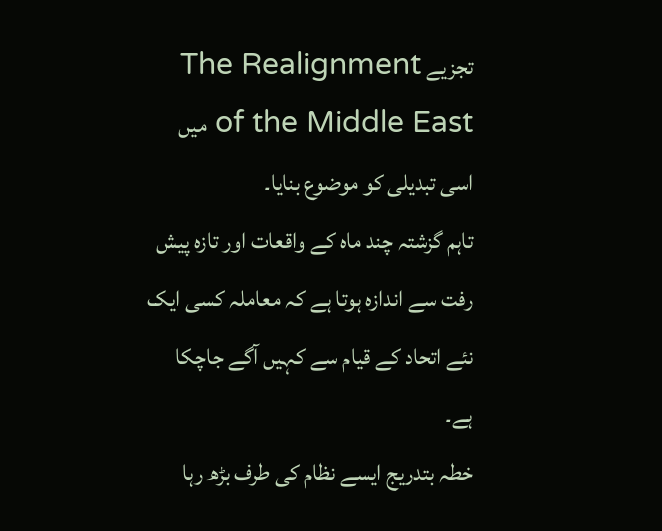تجزیے The Realignment of the Middle East میں اسی تبدیلی کو موضوع بنایا۔
تاہم گزشتہ چند ماہ کے واقعات اور تازہ پیش رفت سے اندازہ ہوتا ہے کہ معاملہ کسی ایک نئے اتحاد کے قیام سے کہیں آگے جاچکا ہے۔
خطہ بتدریج ایسے نظام کی طرف بڑھ رہا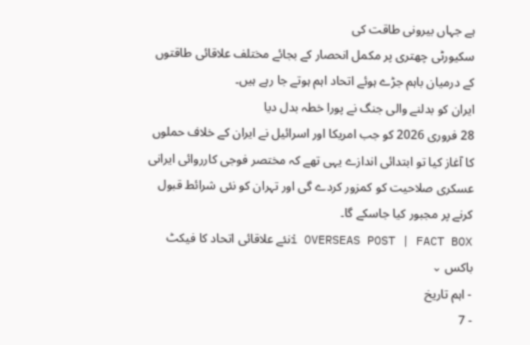ہے جہاں بیرونی طاقت کی
سکیورٹی چھتری پر مکمل انحصار کے بجائے مختلف علاقائی طاقتوں کے درمیان باہم جڑے ہوئے اتحاد اہم ہوتے جا رہے ہیں۔
ایران کو بدلنے والی جنگ نے پورا خطہ بدل دیا
28 فروری 2026 کو جب امریکا اور اسرائیل نے ایران کے خلاف حملوں کا آغاز کیا تو ابتدائی اندازے یہی تھے کہ مختصر فوجی کارروائی ایرانی عسکری صلاحیت کو کمزور کردے گی اور تہران کو نئی شرائط قبول کرنے پر مجبور کیا جاسکے گا۔
i OVERSEAS POST | FACT BOXنئے علاقائی اتحاد کا فیکٹ باکس ⌄
- اہم تاریخ
- 7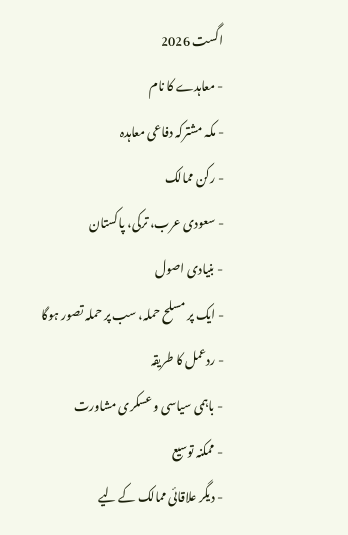اگست 2026
- معاہدے کا نام
- مکہ مشترکہ دفاعی معاہدہ
- رکن ممالک
- سعودی عرب، ترکی، پاکستان
- بنیادی اصول
- ایک پر مسلح حملہ، سب پر حملہ تصور ہوگا
- ردعمل کا طریقہ
- باہمی سیاسی و عسکری مشاورت
- ممکنہ توسیع
- دیگر علاقائی ممالک کے لیے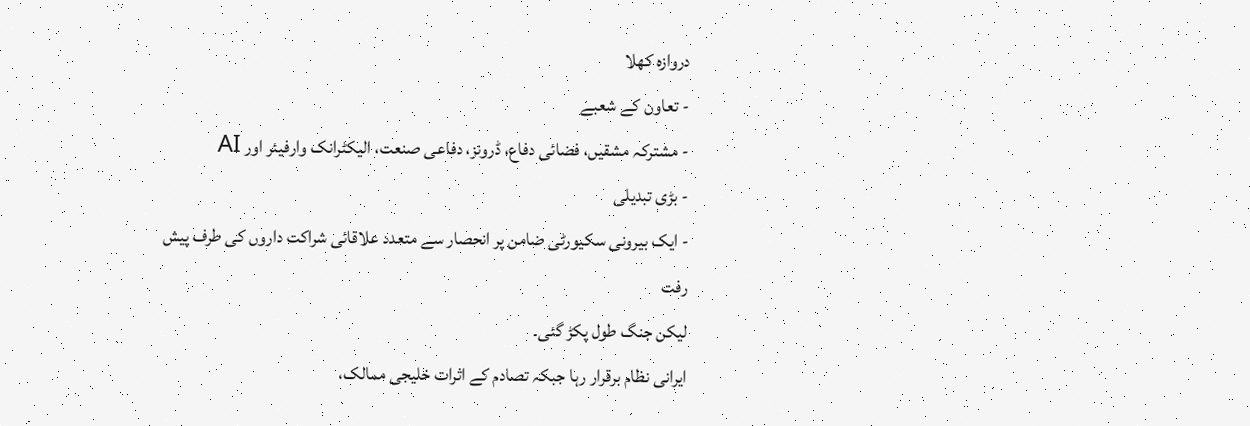دروازہ کھلا
- تعاون کے شعبے
- مشترکہ مشقیں، فضائی دفاع، ڈرونز، دفاعی صنعت، الیکٹرانک وارفیئر اور AI
- بڑی تبدیلی
- ایک بیرونی سکیورٹی ضامن پر انحصار سے متعدد علاقائی شراکت داروں کی طرف پیش رفت
لیکن جنگ طول پکڑ گئی۔
ایرانی نظام برقرار رہا جبکہ تصادم کے اثرات خلیجی ممالک،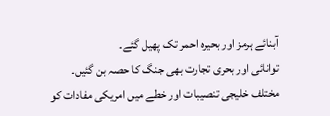آبنائے ہرمز اور بحیرہ احمر تک پھیل گئے۔
توانائی اور بحری تجارت بھی جنگ کا حصہ بن گئیں۔
مختلف خلیجی تنصیبات اور خطے میں امریکی مفادات کو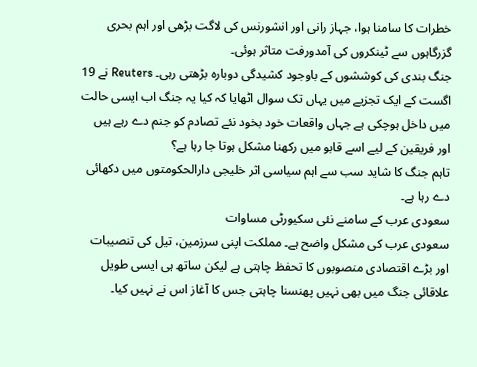خطرات کا سامنا ہوا، جہاز رانی اور انشورنس کی لاگت بڑھی اور اہم بحری گزرگاہوں سے ٹینکروں کی آمدورفت متاثر ہوئی۔
جنگ بندی کی کوششوں کے باوجود کشیدگی دوبارہ بڑھتی رہی۔ Reuters نے 19 اگست کے ایک تجزیے میں یہاں تک سوال اٹھایا کہ کیا یہ جنگ اب ایسی حالت میں داخل ہوچکی ہے جہاں واقعات خود بخود نئے تصادم کو جنم دے رہے ہیں اور فریقین کے لیے اسے قابو میں رکھنا مشکل ہوتا جا رہا ہے؟
تاہم جنگ کا شاید سب سے اہم سیاسی اثر خلیجی دارالحکومتوں میں دکھائی دے رہا ہے۔
سعودی عرب کے سامنے نئی سکیورٹی مساوات
سعودی عرب کی مشکل واضح ہے۔ مملکت اپنی سرزمین، تیل کی تنصیبات اور بڑے اقتصادی منصوبوں کا تحفظ چاہتی ہے لیکن ساتھ ہی ایسی طویل علاقائی جنگ میں بھی نہیں پھنسنا چاہتی جس کا آغاز اس نے نہیں کیا۔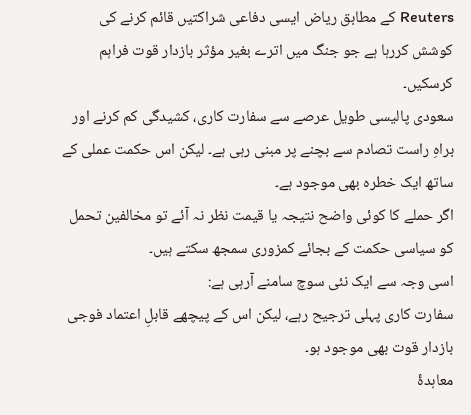Reuters کے مطابق ریاض ایسی دفاعی شراکتیں قائم کرنے کی کوشش کررہا ہے جو جنگ میں اترے بغیر مؤثر بازدار قوت فراہم کرسکیں۔
سعودی پالیسی طویل عرصے سے سفارت کاری، کشیدگی کم کرنے اور براہِ راست تصادم سے بچنے پر مبنی رہی ہے۔ لیکن اس حکمت عملی کے ساتھ ایک خطرہ بھی موجود ہے۔
اگر حملے کا کوئی واضح نتیجہ یا قیمت نظر نہ آئے تو مخالفین تحمل کو سیاسی حکمت کے بجائے کمزوری سمجھ سکتے ہیں۔
اسی وجہ سے ایک نئی سوچ سامنے آرہی ہے:
سفارت کاری پہلی ترجیح رہے، لیکن اس کے پیچھے قابلِ اعتماد فوجی بازدار قوت بھی موجود ہو۔
معاہدۂ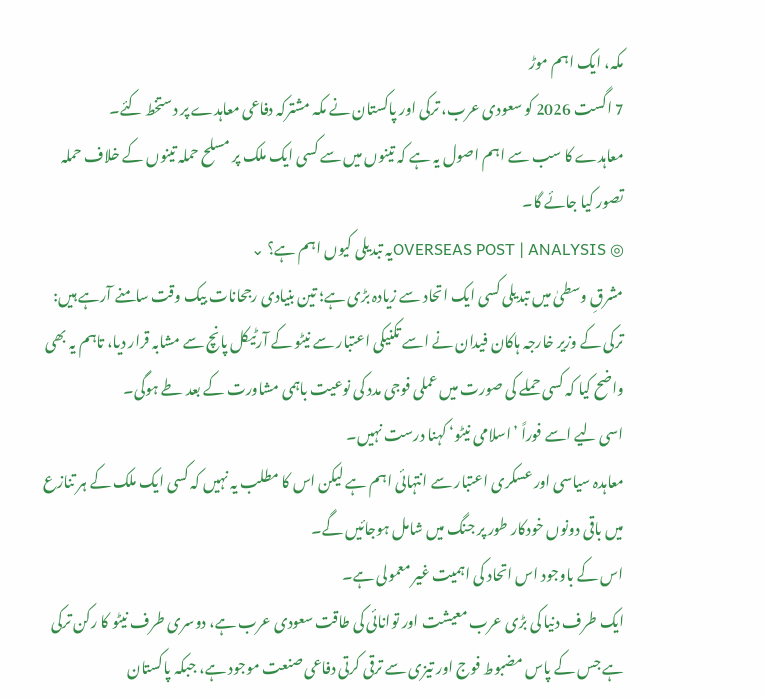مکہ، ایک اہم موڑ
7 اگست 2026 کو سعودی عرب، ترکی اور پاکستان نے مکہ مشترکہ دفاعی معاہدے پر دستخط کئے۔
معاہدے کا سب سے اہم اصول یہ ہے کہ تینوں میں سے کسی ایک ملک پر مسلح حملہ تینوں کے خلاف حملہ تصور کیا جائے گا۔
◎ OVERSEAS POST | ANALYSISیہ تبدیلی کیوں اہم ہے؟ ⌄
مشرقِ وسطیٰ میں تبدیلی کسی ایک اتحاد سے زیادہ بڑی ہے؛ تین بنیادی رجحانات بیک وقت سامنے آرہے ہیں:
ترکی کے وزیر خارجہ ہاکان فیدان نے اسے تکنیکی اعتبار سے نیٹو کے آرٹیکل پانچ سے مشابہ قرار دیا، تاہم یہ بھی واضح کیا کہ کسی حملے کی صورت میں عملی فوجی مدد کی نوعیت باہمی مشاورت کے بعد طے ہوگی۔
اسی لیے اسے فوراً ’اسلامی نیٹو‘ کہنا درست نہیں۔
معاہدہ سیاسی اور عسکری اعتبار سے انتہائی اہم ہے لیکن اس کا مطلب یہ نہیں کہ کسی ایک ملک کے ہر تنازع میں باقی دونوں خودکار طور پر جنگ میں شامل ہوجائیں گے۔
اس کے باوجود اس اتحاد کی اہمیت غیر معمولی ہے۔
ایک طرف دنیا کی بڑی عرب معیشت اور توانائی کی طاقت سعودی عرب ہے، دوسری طرف نیٹو کا رکن ترکی ہے جس کے پاس مضبوط فوج اور تیزی سے ترقی کرتی دفاعی صنعت موجود ہے، جبکہ پاکستان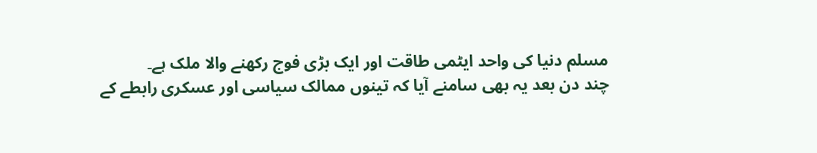مسلم دنیا کی واحد ایٹمی طاقت اور ایک بڑی فوج رکھنے والا ملک ہے۔
چند دن بعد یہ بھی سامنے آیا کہ تینوں ممالک سیاسی اور عسکری رابطے کے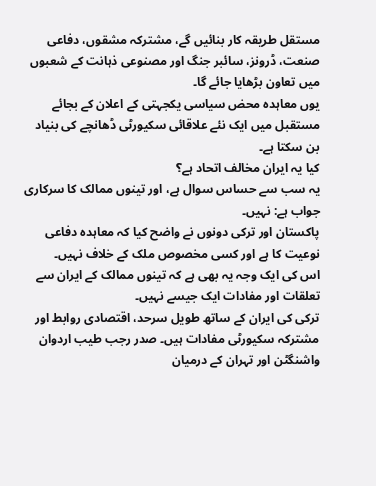مستقل طریقہ کار بنائیں گے، مشترکہ مشقوں، دفاعی صنعت، ڈرونز، سائبر جنگ اور مصنوعی ذہانت کے شعبوں میں تعاون بڑھایا جائے گا۔
یوں معاہدہ محض سیاسی یکجہتی کے اعلان کے بجائے مستقبل میں ایک نئے علاقائی سکیورٹی ڈھانچے کی بنیاد بن سکتا ہے۔
کیا یہ ایران مخالف اتحاد ہے؟
یہ سب سے حساس سوال ہے، اور تینوں ممالک کا سرکاری جواب ہے: نہیں۔
پاکستان اور ترکی دونوں نے واضح کیا کہ معاہدہ دفاعی نوعیت کا ہے اور کسی مخصوص ملک کے خلاف نہیں۔
اس کی ایک وجہ یہ بھی ہے کہ تینوں ممالک کے ایران سے تعلقات اور مفادات ایک جیسے نہیں۔
ترکی کی ایران کے ساتھ طویل سرحد، اقتصادی روابط اور مشترکہ سکیورٹی مفادات ہیں۔ صدر رجب طیب اردوان واشنگٹن اور تہران کے درمیان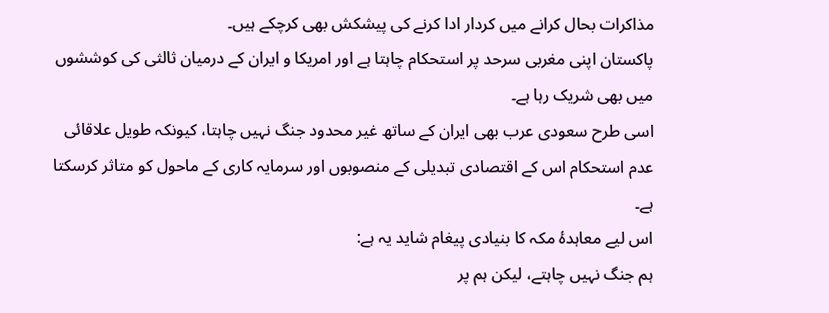مذاکرات بحال کرانے میں کردار ادا کرنے کی پیشکش بھی کرچکے ہیں۔
پاکستان اپنی مغربی سرحد پر استحکام چاہتا ہے اور امریکا و ایران کے درمیان ثالثی کی کوششوں میں بھی شریک رہا ہے۔
اسی طرح سعودی عرب بھی ایران کے ساتھ غیر محدود جنگ نہیں چاہتا، کیونکہ طویل علاقائی عدم استحکام اس کے اقتصادی تبدیلی کے منصوبوں اور سرمایہ کاری کے ماحول کو متاثر کرسکتا ہے۔
اس لیے معاہدۂ مکہ کا بنیادی پیغام شاید یہ ہے:
ہم جنگ نہیں چاہتے، لیکن ہم پر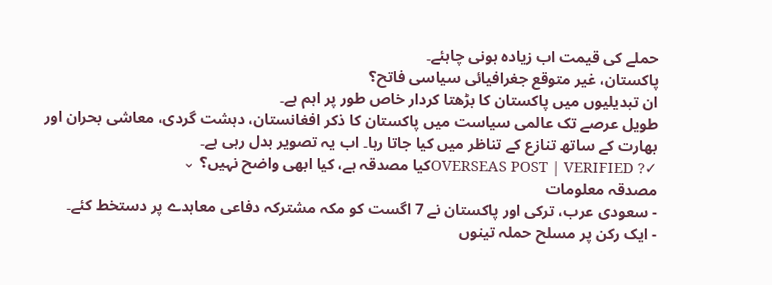حملے کی قیمت اب زیادہ ہونی چاہئے۔
پاکستان، غیر متوقع جغرافیائی سیاسی فاتح؟
ان تبدیلیوں میں پاکستان کا بڑھتا کردار خاص طور پر اہم ہے۔
طویل عرصے تک عالمی سیاست میں پاکستان کا ذکر افغانستان، دہشت گردی، معاشی بحران اور بھارت کے ساتھ تنازع کے تناظر میں کیا جاتا رہا۔ اب یہ تصویر بدل رہی ہے۔
✓? OVERSEAS POST | VERIFIEDکیا مصدقہ ہے، کیا ابھی واضح نہیں؟ ⌄
مصدقہ معلومات
- سعودی عرب، ترکی اور پاکستان نے 7 اگست کو مکہ مشترکہ دفاعی معاہدے پر دستخط کئے۔
- ایک رکن پر مسلح حملہ تینوں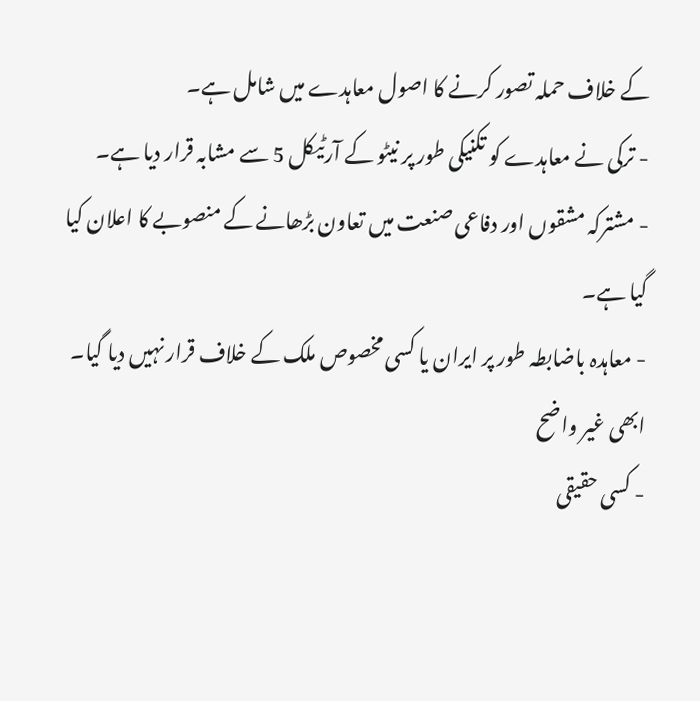کے خلاف حملہ تصور کرنے کا اصول معاہدے میں شامل ہے۔
- ترکی نے معاہدے کو تکنیکی طور پر نیٹو کے آرٹیکل 5 سے مشابہ قرار دیا ہے۔
- مشترکہ مشقوں اور دفاعی صنعت میں تعاون بڑھانے کے منصوبے کا اعلان کیا گیا ہے۔
- معاہدہ باضابطہ طور پر ایران یا کسی مخصوص ملک کے خلاف قرار نہیں دیا گیا۔
ابھی غیر واضح
- کسی حقیقی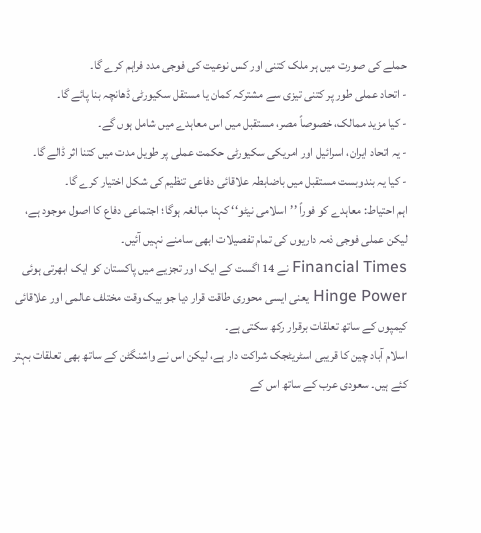حملے کی صورت میں ہر ملک کتنی اور کس نوعیت کی فوجی مدد فراہم کرے گا۔
- اتحاد عملی طور پر کتنی تیزی سے مشترکہ کمان یا مستقل سکیورٹی ڈھانچہ بنا پائے گا۔
- کیا مزید ممالک، خصوصاً مصر، مستقبل میں اس معاہدے میں شامل ہوں گے۔
- یہ اتحاد ایران، اسرائیل اور امریکی سکیورٹی حکمت عملی پر طویل مدت میں کتنا اثر ڈالے گا۔
- کیا یہ بندوبست مستقبل میں باضابطہ علاقائی دفاعی تنظیم کی شکل اختیار کرے گا۔
اہم احتیاط: معاہدے کو فوراً ’’اسلامی نیٹو‘‘ کہنا مبالغہ ہوگا؛ اجتماعی دفاع کا اصول موجود ہے، لیکن عملی فوجی ذمہ داریوں کی تمام تفصیلات ابھی سامنے نہیں آئیں۔
Financial Times نے 14 اگست کے ایک اور تجزیے میں پاکستان کو ایک ابھرتی ہوئی Hinge Power یعنی ایسی محوری طاقت قرار دیا جو بیک وقت مختلف عالمی اور علاقائی کیمپوں کے ساتھ تعلقات برقرار رکھ سکتی ہے۔
اسلام آباد چین کا قریبی اسٹریٹجک شراکت دار ہے، لیکن اس نے واشنگٹن کے ساتھ بھی تعلقات بہتر کئے ہیں۔ سعودی عرب کے ساتھ اس کے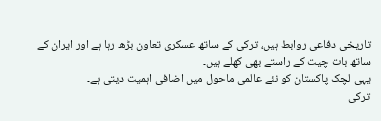تاریخی دفاعی روابط ہیں، ترکی کے ساتھ عسکری تعاون بڑھ رہا ہے اور ایران کے ساتھ بات چیت کے راستے بھی کھلے ہیں۔
یہی لچک پاکستان کو نئے عالمی ماحول میں اضافی اہمیت دیتی ہے۔
ترکی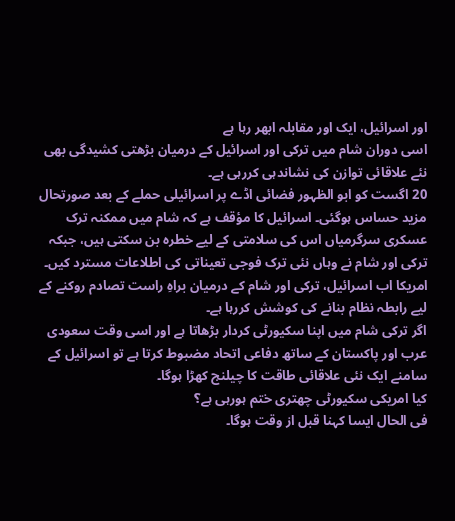اور اسرائیل، ایک اور مقابلہ ابھر رہا ہے
اسی دوران شام میں ترکی اور اسرائیل کے درمیان بڑھتی کشیدگی بھی نئے علاقائی توازن کی نشاندہی کررہی ہے۔
20 اگست کو ابو الظہور فضائی اڈے پر اسرائیلی حملے کے بعد صورتحال مزید حساس ہوگئی۔ اسرائیل کا مؤقف ہے کہ شام میں ممکنہ ترک عسکری سرگرمیاں اس کی سلامتی کے لیے خطرہ بن سکتی ہیں، جبکہ ترکی اور شام نے وہاں نئی ترک فوجی تعیناتی کی اطلاعات مسترد کیں۔
امریکا اب اسرائیل، ترکی اور شام کے درمیان براہِ راست تصادم روکنے کے لیے رابطہ نظام بنانے کی کوشش کررہا ہے۔
اگر ترکی شام میں اپنا سکیورٹی کردار بڑھاتا ہے اور اسی وقت سعودی عرب اور پاکستان کے ساتھ دفاعی اتحاد مضبوط کرتا ہے تو اسرائیل کے سامنے ایک نئی علاقائی طاقت کا چیلنج کھڑا ہوگا۔
کیا امریکی سکیورٹی چھتری ختم ہورہی ہے؟
فی الحال ایسا کہنا قبل از وقت ہوگا۔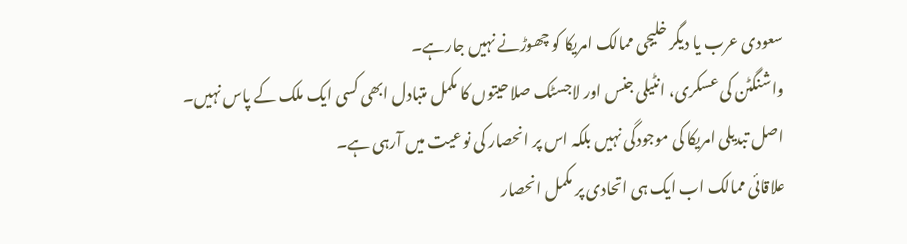سعودی عرب یا دیگر خلیجی ممالک امریکا کو چھوڑنے نہیں جارہے۔
واشنگٹن کی عسکری، انٹیلی جنس اور لاجسٹک صلاحیتوں کا مکمل متبادل ابھی کسی ایک ملک کے پاس نہیں۔
اصل تبدیلی امریکا کی موجودگی نہیں بلکہ اس پر انحصار کی نوعیت میں آرہی ہے۔
علاقائی ممالک اب ایک ہی اتحادی پر مکمل انحصار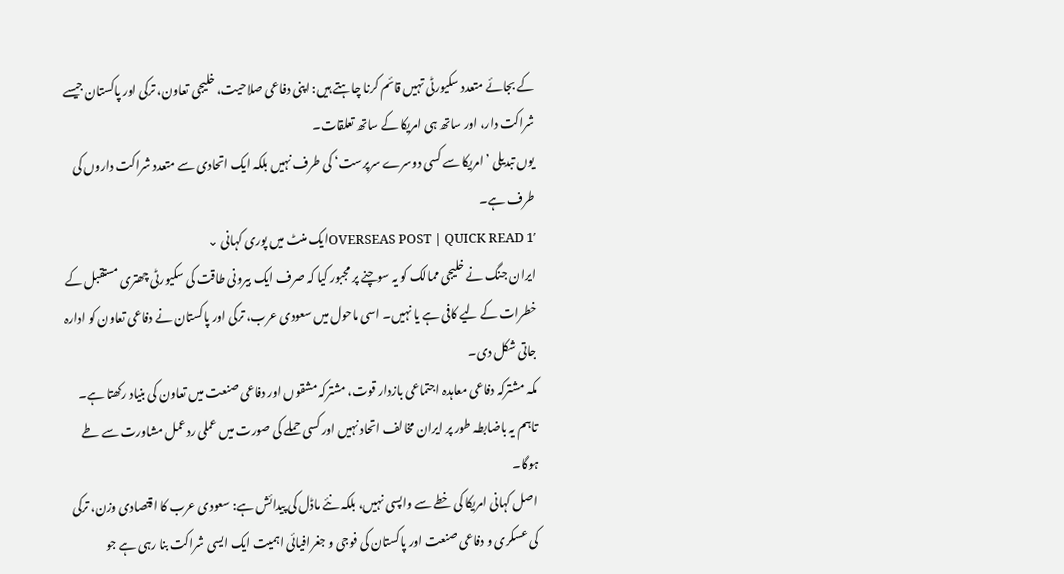کے بجائے متعدد سکیورٹی تہیں قائم کرنا چاہتے ہیں: اپنی دفاعی صلاحیت، خلیجی تعاون، ترکی اور پاکستان جیسے شراکت دار، اور ساتھ ہی امریکا کے ساتھ تعلقات۔
یوں تبدیلی ’امریکا سے کسی دوسرے سرپرست‘ کی طرف نہیں بلکہ ایک اتحادی سے متعدد شراکت داروں کی طرف ہے۔
1′ OVERSEAS POST | QUICK READایک منٹ میں پوری کہانی ⌄
ایران جنگ نے خلیجی ممالک کو یہ سوچنے پر مجبور کیا کہ صرف ایک بیرونی طاقت کی سکیورٹی چھتری مستقبل کے خطرات کے لیے کافی ہے یا نہیں۔ اسی ماحول میں سعودی عرب، ترکی اور پاکستان نے دفاعی تعاون کو ادارہ جاتی شکل دی۔
مکہ مشترکہ دفاعی معاہدہ اجتماعی بازدار قوت، مشترکہ مشقوں اور دفاعی صنعت میں تعاون کی بنیاد رکھتا ہے۔ تاہم یہ باضابطہ طور پر ایران مخالف اتحاد نہیں اور کسی حملے کی صورت میں عملی ردعمل مشاورت سے طے ہوگا۔
اصل کہانی امریکا کی خطے سے واپسی نہیں، بلکہ نئے ماڈل کی پیدائش ہے: سعودی عرب کا اقتصادی وزن، ترکی کی عسکری و دفاعی صنعت اور پاکستان کی فوجی و جغرافیائی اہمیت ایک ایسی شراکت بنا رہی ہے جو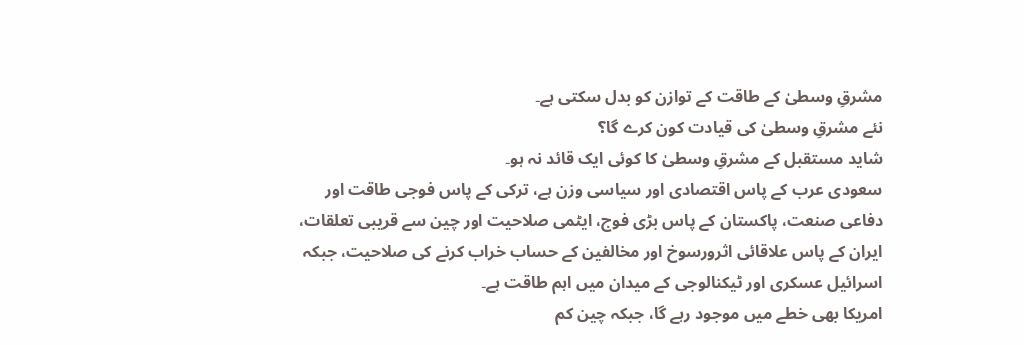مشرقِ وسطیٰ کے طاقت کے توازن کو بدل سکتی ہے۔
نئے مشرقِ وسطیٰ کی قیادت کون کرے گا؟
شاید مستقبل کے مشرقِ وسطیٰ کا کوئی ایک قائد نہ ہو۔
سعودی عرب کے پاس اقتصادی اور سیاسی وزن ہے، ترکی کے پاس فوجی طاقت اور دفاعی صنعت، پاکستان کے پاس بڑی فوج، ایٹمی صلاحیت اور چین سے قریبی تعلقات، ایران کے پاس علاقائی اثرورسوخ اور مخالفین کے حساب خراب کرنے کی صلاحیت، جبکہ اسرائیل عسکری اور ٹیکنالوجی کے میدان میں اہم طاقت ہے۔
امریکا بھی خطے میں موجود رہے گا، جبکہ چین کم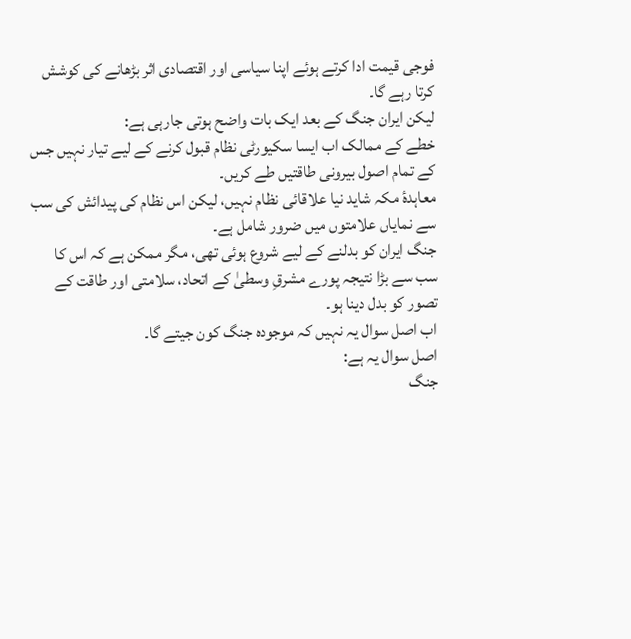فوجی قیمت ادا کرتے ہوئے اپنا سیاسی اور اقتصادی اثر بڑھانے کی کوشش کرتا رہے گا۔
لیکن ایران جنگ کے بعد ایک بات واضح ہوتی جارہی ہے:
خطے کے ممالک اب ایسا سکیورٹی نظام قبول کرنے کے لیے تیار نہیں جس کے تمام اصول بیرونی طاقتیں طے کریں۔
معاہدۂ مکہ شاید نیا علاقائی نظام نہیں، لیکن اس نظام کی پیدائش کی سب سے نمایاں علامتوں میں ضرور شامل ہے۔
جنگ ایران کو بدلنے کے لیے شروع ہوئی تھی، مگر ممکن ہے کہ اس کا سب سے بڑا نتیجہ پورے مشرقِ وسطیٰ کے اتحاد، سلامتی اور طاقت کے تصور کو بدل دینا ہو۔
اب اصل سوال یہ نہیں کہ موجودہ جنگ کون جیتے گا۔
اصل سوال یہ ہے:
جنگ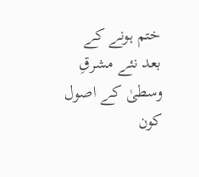ختم ہونے کے بعد نئے مشرقِ وسطیٰ کے اصول کون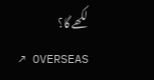لکھے گا؟
↗ OVERSEAS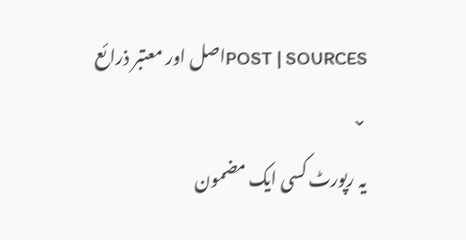POST | SOURCESاصل اور معتبر ذرائع ⌄
یہ رپورٹ کسی ایک مضمون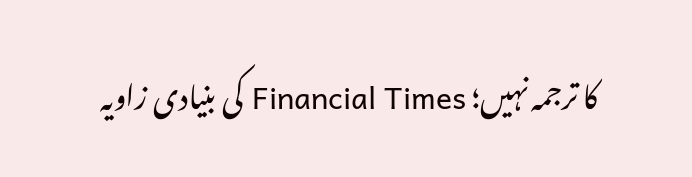کا ترجمہ نہیں؛ Financial Times کی بنیادی زاویہ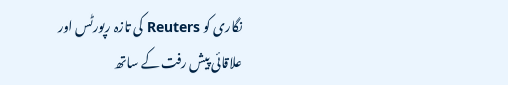نگاری کو Reuters کی تازہ رپورٹس اور علاقائی پیش رفت کے ساتھ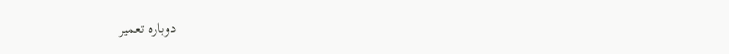دوبارہ تعمیر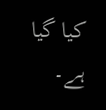کیا گیا ہے۔